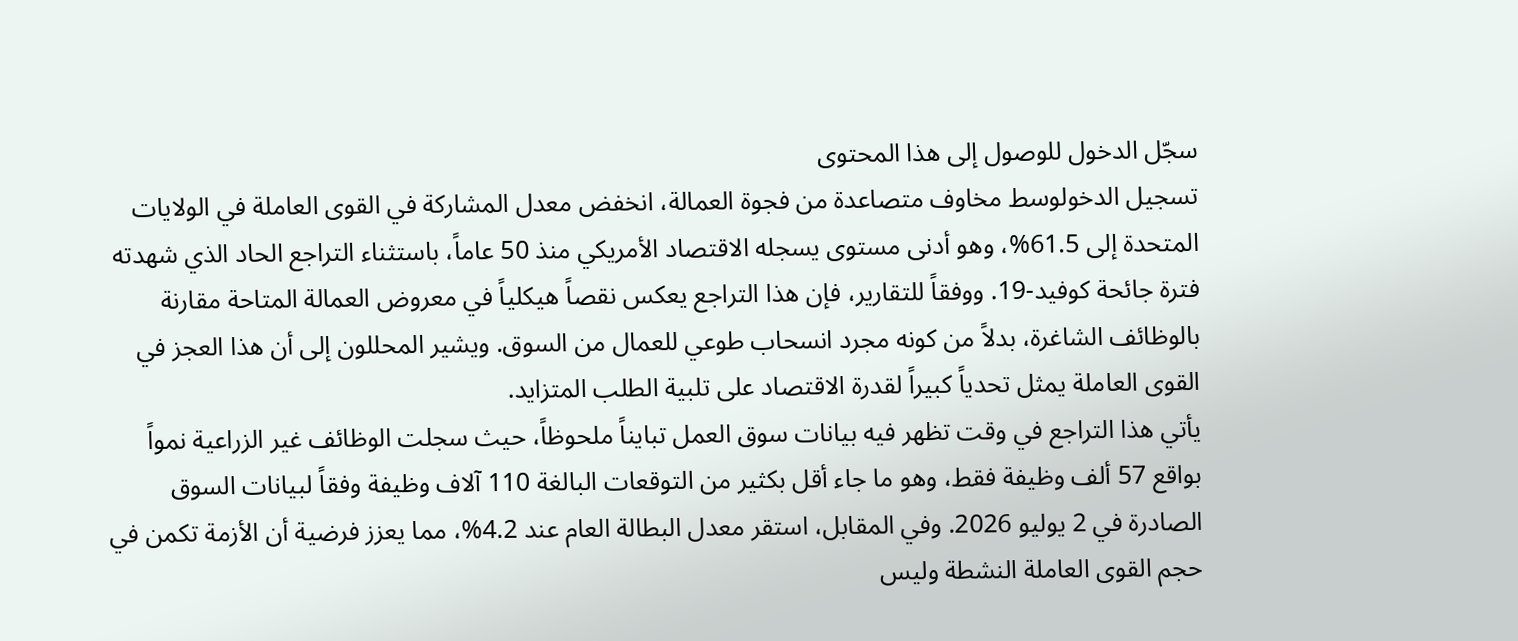سجّل الدخول للوصول إلى هذا المحتوى
تسجيل الدخولوسط مخاوف متصاعدة من فجوة العمالة، انخفض معدل المشاركة في القوى العاملة في الولايات المتحدة إلى 61.5%، وهو أدنى مستوى يسجله الاقتصاد الأمريكي منذ 50 عاماً، باستثناء التراجع الحاد الذي شهدته فترة جائحة كوفيد-19. ووفقاً للتقارير، فإن هذا التراجع يعكس نقصاً هيكلياً في معروض العمالة المتاحة مقارنة بالوظائف الشاغرة، بدلاً من كونه مجرد انسحاب طوعي للعمال من السوق. ويشير المحللون إلى أن هذا العجز في القوى العاملة يمثل تحدياً كبيراً لقدرة الاقتصاد على تلبية الطلب المتزايد.
يأتي هذا التراجع في وقت تظهر فيه بيانات سوق العمل تبايناً ملحوظاً، حيث سجلت الوظائف غير الزراعية نمواً بواقع 57 ألف وظيفة فقط، وهو ما جاء أقل بكثير من التوقعات البالغة 110 آلاف وظيفة وفقاً لبيانات السوق الصادرة في 2 يوليو 2026. وفي المقابل، استقر معدل البطالة العام عند 4.2%، مما يعزز فرضية أن الأزمة تكمن في حجم القوى العاملة النشطة وليس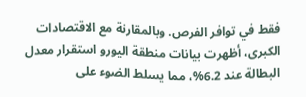فقط في توافر الفرص. وبالمقارنة مع الاقتصادات الكبرى، أظهرت بيانات منطقة اليورو استقرار معدل البطالة عند 6.2%، مما يسلط الضوء على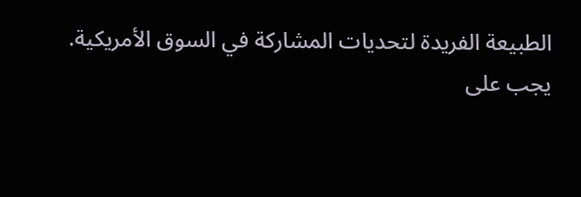الطبيعة الفريدة لتحديات المشاركة في السوق الأمريكية.
يجب على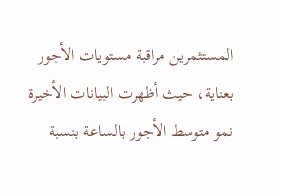المستثمرين مراقبة مستويات الأجور بعناية، حيث أظهرت البيانات الأخيرة نمو متوسط الأجور بالساعة بنسبة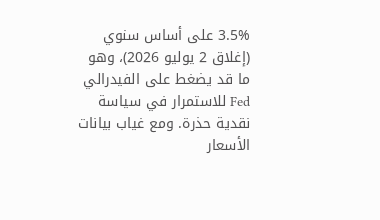3.5% على أساس سنوي (إغلاق 2 يوليو 2026)، وهو ما قد يضغط على الفيدرالي Fed للاستمرار في سياسة نقدية حذرة. ومع غياب بيانات الأسعار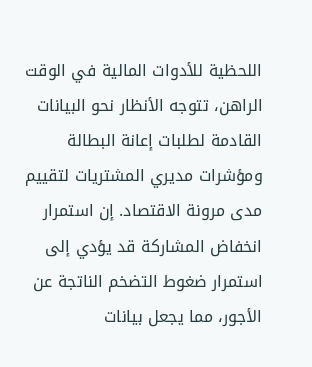اللحظية للأدوات المالية في الوقت الراهن، تتوجه الأنظار نحو البيانات القادمة لطلبات إعانة البطالة ومؤشرات مديري المشتريات لتقييم مدى مرونة الاقتصاد. إن استمرار انخفاض المشاركة قد يؤدي إلى استمرار ضغوط التضخم الناتجة عن الأجور، مما يجعل بيانات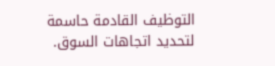التوظيف القادمة حاسمة لتحديد اتجاهات السوق.